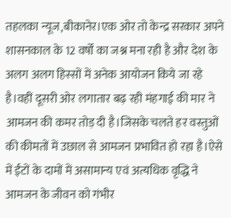तहलका न्यूज,बीकानेर।एक ओर तो केन्द्र सरकार अपने शासनकाल के 12 वर्षों का जश्न मना रही है और देश के अलग अलग हिस्सों में अनेक आयोजन किये जा रहे है।वहीं दूसरी ओर लगातार बढ़ रही मंहगाई की मार ने आमजन की कमर तोड़ दी है।जिसके चलते हर वस्तुओं की कीमतों में उछाल से आमजन प्रभावित हो रहा है।ऐसे में ईंटों के दामों में असामान्य एवं अत्यधिक वृद्धि ने आमजन के जीवन को गंभीर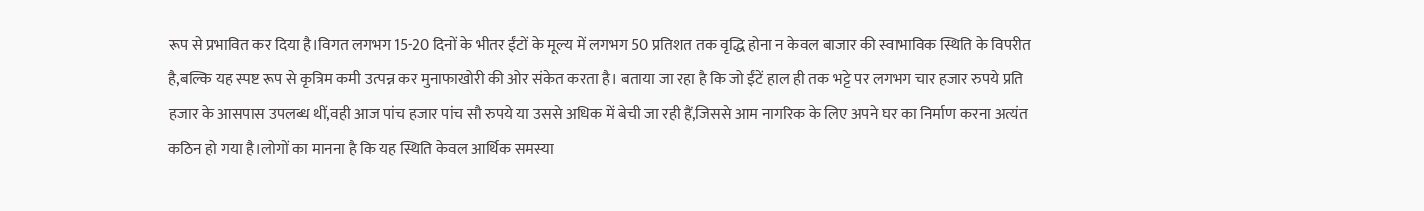रूप से प्रभावित कर दिया है।विगत लगभग 15-20 दिनों के भीतर ईंटों के मूल्य में लगभग 50 प्रतिशत तक वृद्धि होना न केवल बाजार की स्वाभाविक स्थिति के विपरीत है,बल्कि यह स्पष्ट रूप से कृत्रिम कमी उत्पन्न कर मुनाफाखोरी की ओर संकेत करता है। बताया जा रहा है कि जो ईंटें हाल ही तक भट्टे पर लगभग चार हजार रुपये प्रति हजार के आसपास उपलब्ध थीं,वही आज पांच हजार पांच सौ रुपये या उससे अधिक में बेची जा रही हैं,जिससे आम नागरिक के लिए अपने घर का निर्माण करना अत्यंत कठिन हो गया है।लोगों का मानना है कि यह स्थिति केवल आर्थिक समस्या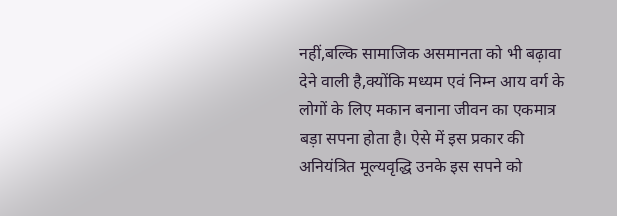नहीं,बल्कि सामाजिक असमानता को भी बढ़ावा देने वाली है,क्योंकि मध्यम एवं निम्न आय वर्ग के लोगों के लिए मकान बनाना जीवन का एकमात्र बड़ा सपना होता है। ऐसे में इस प्रकार की अनियंत्रित मूल्यवृद्धि उनके इस सपने को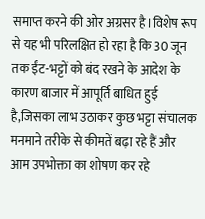समाप्त करने की ओर अग्रसर है।विशेष रूप से यह भी परिलक्षित हो रहा है कि 30 जून तक ईंट-भट्टों को बंद रखने के आदेश के कारण बाजार में आपूर्ति बाधित हुई है,जिसका लाभ उठाकर कुछ भट्टा संचालक मनमाने तरीके से कीमतें बढ़ा रहे हैं और आम उपभोक्ता का शोषण कर रहे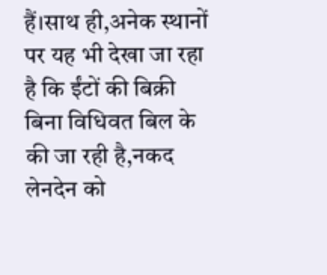हैं।साथ ही,अनेक स्थानों पर यह भी देखा जा रहा है कि ईंटों की बिक्री बिना विधिवत बिल के की जा रही है,नकद लेनदेन को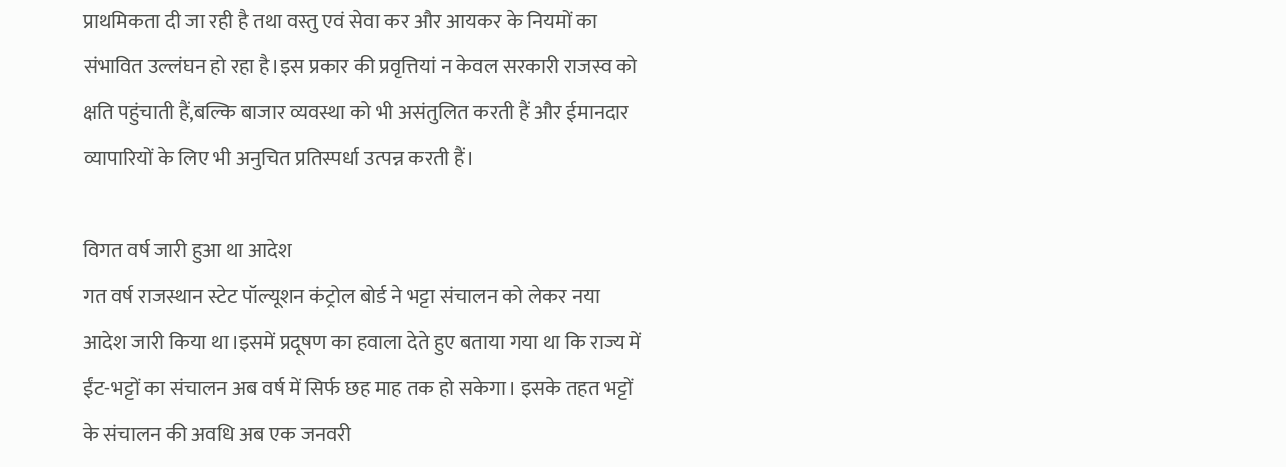प्राथमिकता दी जा रही है तथा वस्तु एवं सेवा कर और आयकर के नियमों का संभावित उल्लंघन हो रहा है।इस प्रकार की प्रवृत्तियां न केवल सरकारी राजस्व को क्षति पहुंचाती हैं,बल्कि बाजार व्यवस्था को भी असंतुलित करती हैं और ईमानदार व्यापारियों के लिए भी अनुचित प्रतिस्पर्धा उत्पन्न करती हैं।

विगत वर्ष जारी हुआ था आदेश
गत वर्ष राजस्थान स्टेट पॉल्यूशन कंट्रोल बोर्ड ने भट्टा संचालन को लेकर नया आदेश जारी किया था।इसमें प्रदूषण का हवाला देते हुए बताया गया था कि राज्य में ईंट-भट्टों का संचालन अब वर्ष में सिर्फ छह माह तक हो सकेगा। इसके तहत भट्टों के संचालन की अवधि अब एक जनवरी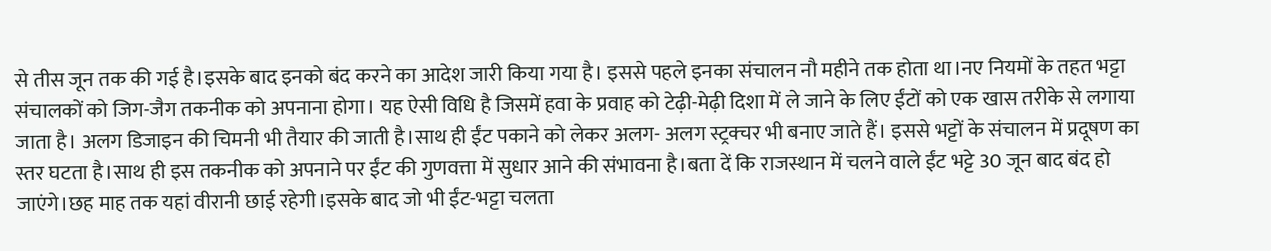से तीस जून तक की गई है।इसके बाद इनको बंद करने का आदेश जारी किया गया है। इससे पहले इनका संचालन नौ महीने तक होता था।नए नियमों के तहत भट्टा संचालकों को जिग-जैग तकनीक को अपनाना होगा। यह ऐसी विधि है जिसमें हवा के प्रवाह को टेढ़ी-मेढ़ी दिशा में ले जाने के लिए ईंटों को एक खास तरीके से लगाया जाता है। अलग डिजाइन की चिमनी भी तैयार की जाती है।साथ ही ईंट पकाने को लेकर अलग- अलग स्ट्रक्चर भी बनाए जाते हैं। इससे भट्टों के संचालन में प्रदूषण का स्तर घटता है।साथ ही इस तकनीक को अपनाने पर ईंट की गुणवत्ता में सुधार आने की संभावना है।बता दें कि राजस्थान में चलने वाले ईंट भट्टे 30 जून बाद बंद हो जाएंगे।छह माह तक यहां वीरानी छाई रहेगी।इसके बाद जो भी ईंट-भट्टा चलता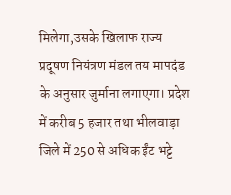मिलेगा,उसके खिलाफ राज्य प्रदूषण नियंत्रण मंडल तय मापदंड के अनुसार जुर्माना लगाएगा। प्रदेश में करीब 5 हजार तथा भीलवाड़ा जिले में 250 से अधिक ईंट भट्टे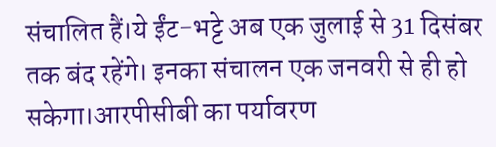संचालित हैं।ये ईंट-भट्टे अब एक जुलाई से 31 दिसंबर तक बंद रहेंगे। इनका संचालन एक जनवरी से ही हो सकेगा।आरपीसीबी का पर्यावरण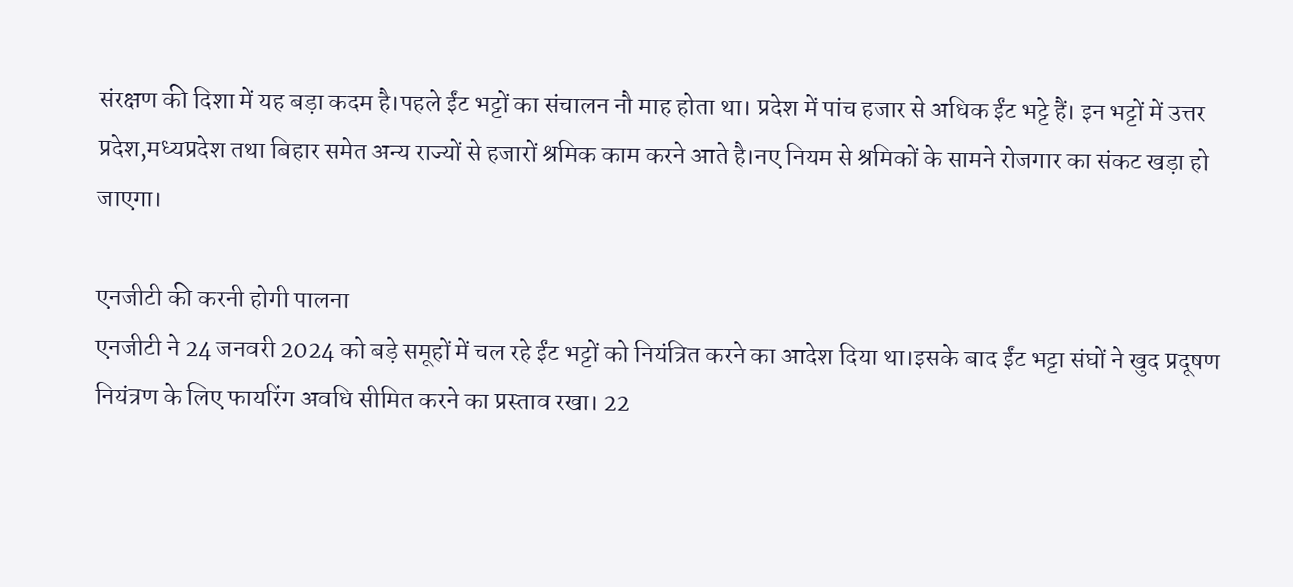संरक्षण की दिशा में यह बड़ा कदम है।पहले ईंट भट्टों का संचालन नौ माह होता था। प्रदेश में पांच हजार से अधिक ईंट भट्टे हैं। इन भट्टों में उत्तर प्रदेश,मध्यप्रदेश तथा बिहार समेत अन्य राज्यों से हजारों श्रमिक काम करने आते है।नए नियम से श्रमिकों के सामने रोजगार का संकट खड़ा हो जाएगा।

एनजीटी की करनी होगी पालना
एनजीटी ने 24 जनवरी 2024 को बड़े समूहों में चल रहे ईंट भट्टों को नियंत्रित करने का आदेश दिया था।इसके बाद ईंट भट्टा संघों ने खुद प्रदूषण नियंत्रण के लिए फायरिंग अवधि सीमित करने का प्रस्ताव रखा। 22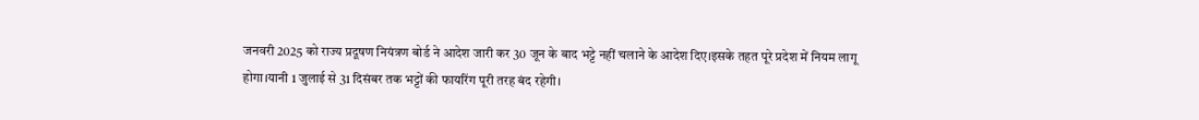जनवरी 2025 को राज्य प्रदूषण नियंत्रण बोर्ड ने आदेश जारी कर 30 जून के बाद भट्टे नहीं चलाने के आदेश दिए।इसके तहत पूरे प्रदेश में नियम लागू होगा।यानी 1 जुलाई से 31 दिसंबर तक भट्टों की फायरिंग पूरी तरह बंद रहेगी।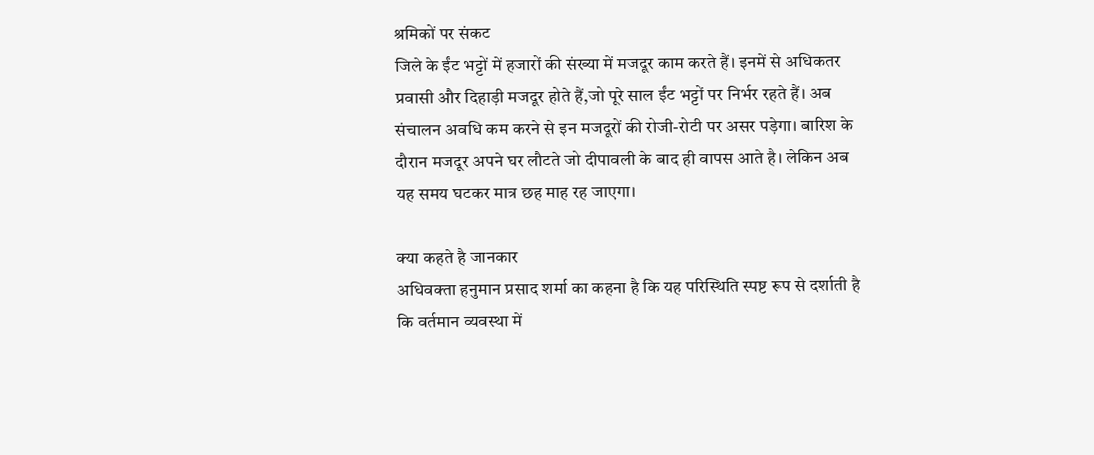श्रमिकों पर संकट
जिले के ईंट भट्टों में हजारों की संख्या में मजदूर काम करते हैं। इनमें से अधिकतर प्रवासी और दिहाड़ी मजदूर होते हैं,जो पूरे साल ईंट भट्टों पर निर्भर रहते हैं। अब संचालन अवधि कम करने से इन मजदूरों की रोजी-रोटी पर असर पड़ेगा। बारिश के दौरान मजदूर अपने घर लौटते जो दीपावली के बाद ही वापस आते है। लेकिन अब यह समय घटकर मात्र छह माह रह जाएगा।

क्या कहते है जानकार
अधिवक्ता हनुमान प्रसाद शर्मा का कहना है कि यह परिस्थिति स्पष्ट रूप से दर्शाती है कि वर्तमान व्यवस्था में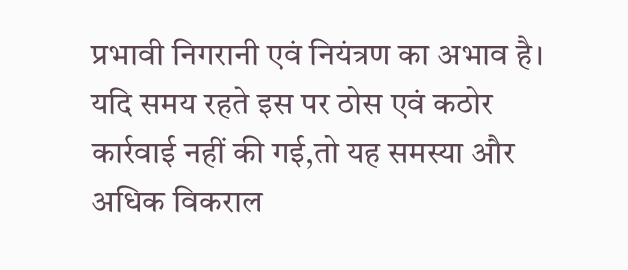प्रभावी निगरानी एवं नियंत्रण का अभाव है। यदि समय रहते इस पर ठोस एवं कठोर कार्रवाई नहीं की गई,तो यह समस्या और अधिक विकराल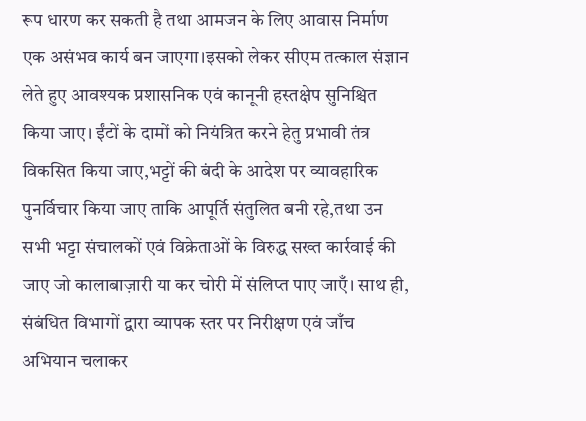रूप धारण कर सकती है तथा आमजन के लिए आवास निर्माण एक असंभव कार्य बन जाएगा।इसको लेकर सीएम तत्काल संज्ञान लेते हुए आवश्यक प्रशासनिक एवं कानूनी हस्तक्षेप सुनिश्चित किया जाए। ईंटों के दामों को नियंत्रित करने हेतु प्रभावी तंत्र विकसित किया जाए,भट्टों की बंदी के आदेश पर व्यावहारिक पुनर्विचार किया जाए ताकि आपूर्ति संतुलित बनी रहे,तथा उन सभी भट्टा संचालकों एवं विक्रेताओं के विरुद्ध सख्त कार्रवाई की जाए जो कालाबाज़ारी या कर चोरी में संलिप्त पाए जाएँ। साथ ही, संबंधित विभागों द्वारा व्यापक स्तर पर निरीक्षण एवं जाँच अभियान चलाकर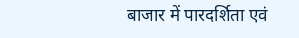बाजार में पारदर्शिता एवं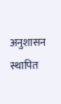अनुशासन स्थापित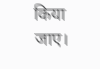किया जाए।